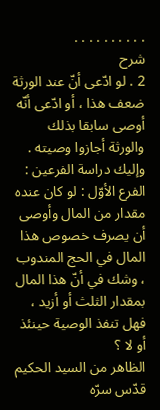. . . . . . . . . .
شرح
2 . لو ادّعى أنّ عند الورثة ضعف هذا ، أو ادّعى أنّه أوصى سابقا بذلك والورثة أجازوا وصيته .
وإليك دراسة الفرعين :
الفرع الأوّل : لو كان عنده مقدار من المال وأوصى أن يصرف خصوص هذا المال في الحج المندوب ، وشك في أنّ هذا المال بمقدار الثلث أو أزيد ، فهل تنفذ الوصية حينئذ أو لا ؟
الظاهر من السيد الحكيم قدّس سرّه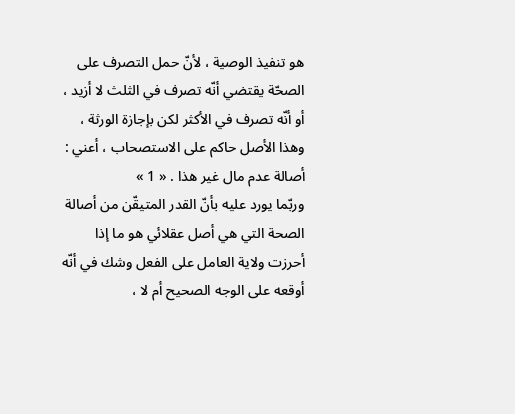هو تنفيذ الوصية ، لأنّ حمل التصرف على الصحّة يقتضي أنّه تصرف في الثلث لا أزيد ، أو أنّه تصرف في الأكثر لكن بإجازة الورثة ، وهذا الأصل حاكم على الاستصحاب ، أعني : أصالة عدم مال غير هذا . « 1 »
وربّما يورد عليه بأنّ القدر المتيقّن من أصالة الصحة التي هي أصل عقلائي هو ما إذا أحرزت ولاية العامل على الفعل وشك في أنّه أوقعه على الوجه الصحيح أم لا ،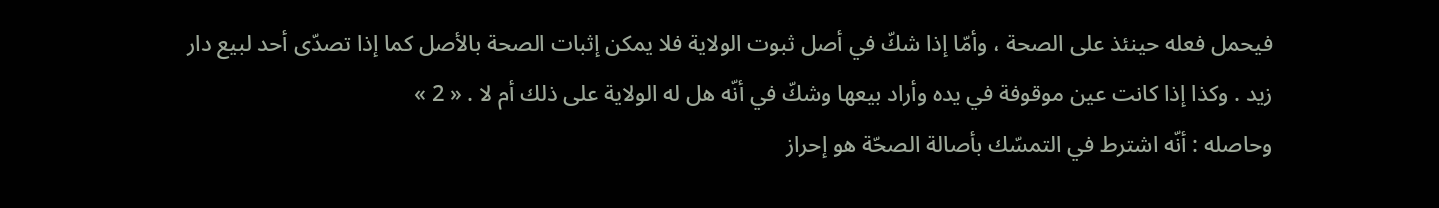فيحمل فعله حينئذ على الصحة ، وأمّا إذا شكّ في أصل ثبوت الولاية فلا يمكن إثبات الصحة بالأصل كما إذا تصدّى أحد لبيع دار زيد . وكذا إذا كانت عين موقوفة في يده وأراد بيعها وشكّ في أنّه هل له الولاية على ذلك أم لا . « 2 »
وحاصله : أنّه اشترط في التمسّك بأصالة الصحّة هو إحراز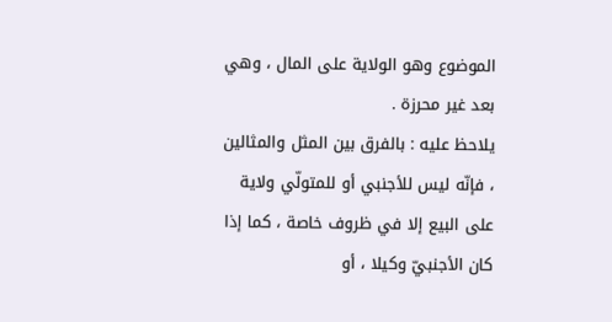الموضوع وهو الولاية على المال ، وهي بعد غير محرزة .
يلاحظ عليه : بالفرق بين المثل والمثالين ، فإنّه ليس للأجنبي أو للمتولّي ولاية على البيع إلا في ظروف خاصة ، كما إذا كان الأجنبيّ وكيلا ، أو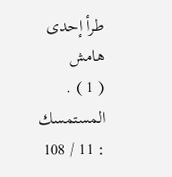طرأ إحدى
هامش
( 1 ) . المستمسك : 11 / 108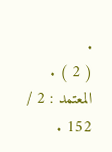.
( 2 ) . المعتمد : 2 / 152 .